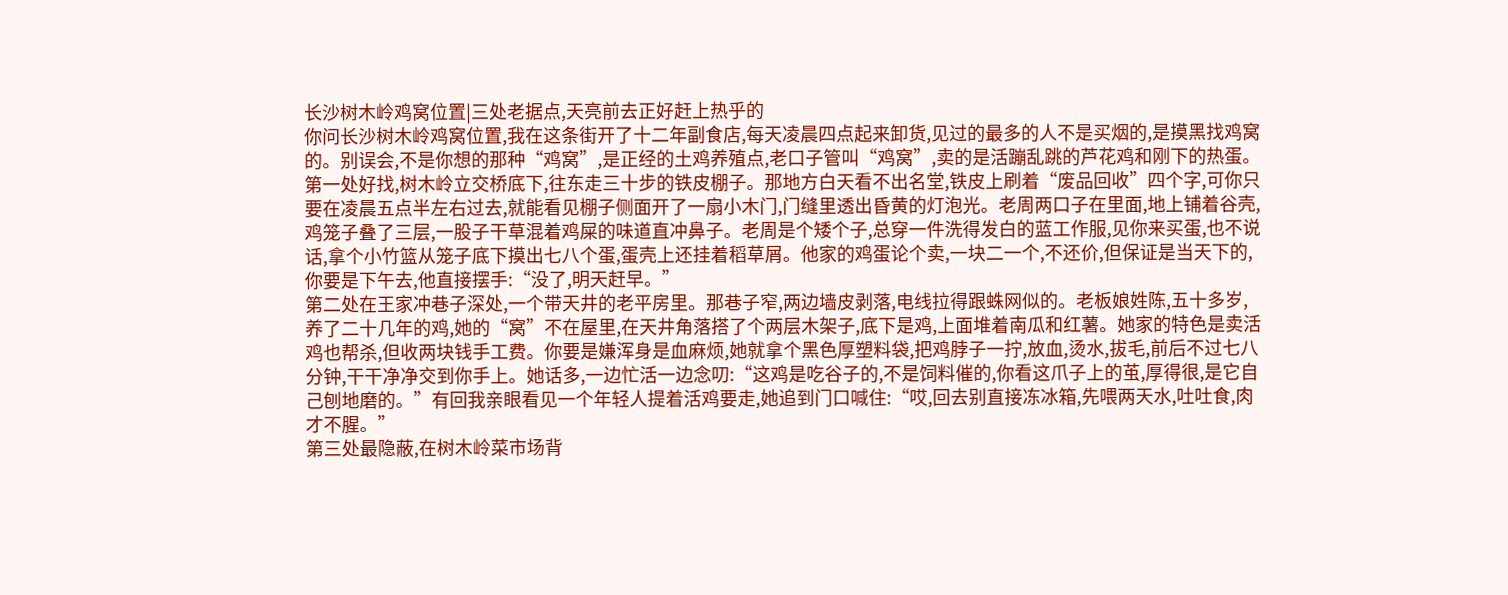长沙树木岭鸡窝位置|三处老据点,天亮前去正好赶上热乎的
你问长沙树木岭鸡窝位置,我在这条街开了十二年副食店,每天凌晨四点起来卸货,见过的最多的人不是买烟的,是摸黑找鸡窝的。别误会,不是你想的那种“鸡窝”,是正经的土鸡养殖点,老口子管叫“鸡窝”,卖的是活蹦乱跳的芦花鸡和刚下的热蛋。
第一处好找,树木岭立交桥底下,往东走三十步的铁皮棚子。那地方白天看不出名堂,铁皮上刷着“废品回收”四个字,可你只要在凌晨五点半左右过去,就能看见棚子侧面开了一扇小木门,门缝里透出昏黄的灯泡光。老周两口子在里面,地上铺着谷壳,鸡笼子叠了三层,一股子干草混着鸡屎的味道直冲鼻子。老周是个矮个子,总穿一件洗得发白的蓝工作服,见你来买蛋,也不说话,拿个小竹篮从笼子底下摸出七八个蛋,蛋壳上还挂着稻草屑。他家的鸡蛋论个卖,一块二一个,不还价,但保证是当天下的,你要是下午去,他直接摆手:“没了,明天赶早。”
第二处在王家冲巷子深处,一个带天井的老平房里。那巷子窄,两边墙皮剥落,电线拉得跟蛛网似的。老板娘姓陈,五十多岁,养了二十几年的鸡,她的“窝”不在屋里,在天井角落搭了个两层木架子,底下是鸡,上面堆着南瓜和红薯。她家的特色是卖活鸡也帮杀,但收两块钱手工费。你要是嫌浑身是血麻烦,她就拿个黑色厚塑料袋,把鸡脖子一拧,放血,烫水,拔毛,前后不过七八分钟,干干净净交到你手上。她话多,一边忙活一边念叨:“这鸡是吃谷子的,不是饲料催的,你看这爪子上的茧,厚得很,是它自己刨地磨的。”有回我亲眼看见一个年轻人提着活鸡要走,她追到门口喊住:“哎,回去别直接冻冰箱,先喂两天水,吐吐食,肉才不腥。”
第三处最隐蔽,在树木岭菜市场背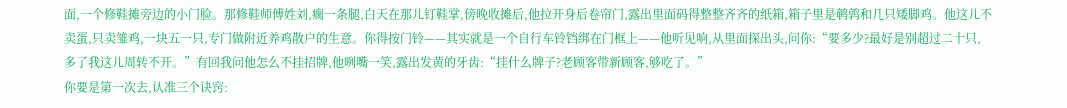面,一个修鞋摊旁边的小门脸。那修鞋师傅姓刘,瘸一条腿,白天在那儿钉鞋掌,傍晚收摊后,他拉开身后卷帘门,露出里面码得整整齐齐的纸箱,箱子里是鹌鹑和几只矮脚鸡。他这儿不卖蛋,只卖雏鸡,一块五一只,专门做附近养鸡散户的生意。你得按门铃——其实就是一个自行车铃铛绑在门框上——他听见响,从里面探出头,问你:“要多少?最好是别超过二十只,多了我这儿周转不开。”有回我问他怎么不挂招牌,他咧嘴一笑,露出发黄的牙齿:“挂什么牌子?老顾客带新顾客,够吃了。”
你要是第一次去,认准三个诀窍: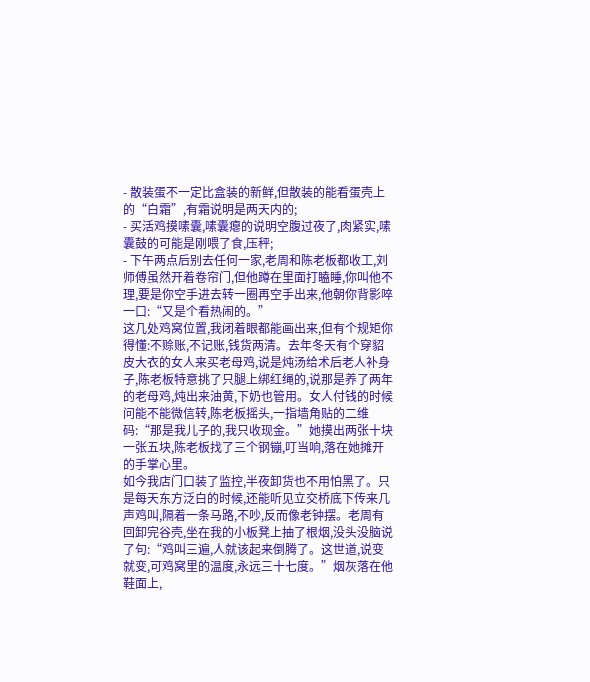- 散装蛋不一定比盒装的新鲜,但散装的能看蛋壳上的“白霜”,有霜说明是两天内的;
- 买活鸡摸嗉囊,嗉囊瘪的说明空腹过夜了,肉紧实,嗉囊鼓的可能是刚喂了食,压秤;
- 下午两点后别去任何一家,老周和陈老板都收工,刘师傅虽然开着卷帘门,但他蹲在里面打瞌睡,你叫他不理,要是你空手进去转一圈再空手出来,他朝你背影啐一口:“又是个看热闹的。”
这几处鸡窝位置,我闭着眼都能画出来,但有个规矩你得懂:不赊账,不记账,钱货两清。去年冬天有个穿貂皮大衣的女人来买老母鸡,说是炖汤给术后老人补身子,陈老板特意挑了只腿上绑红绳的,说那是养了两年的老母鸡,炖出来油黄,下奶也管用。女人付钱的时候问能不能微信转,陈老板摇头,一指墙角贴的二维码:“那是我儿子的,我只收现金。”她摸出两张十块一张五块,陈老板找了三个钢镚,叮当响,落在她摊开的手掌心里。
如今我店门口装了监控,半夜卸货也不用怕黑了。只是每天东方泛白的时候,还能听见立交桥底下传来几声鸡叫,隔着一条马路,不吵,反而像老钟摆。老周有回卸完谷壳,坐在我的小板凳上抽了根烟,没头没脑说了句:“鸡叫三遍,人就该起来倒腾了。这世道,说变就变,可鸡窝里的温度,永远三十七度。”烟灰落在他鞋面上,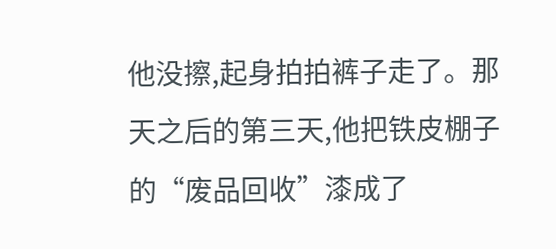他没擦,起身拍拍裤子走了。那天之后的第三天,他把铁皮棚子的“废品回收”漆成了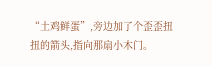“土鸡鲜蛋”,旁边加了个歪歪扭扭的箭头,指向那扇小木门。